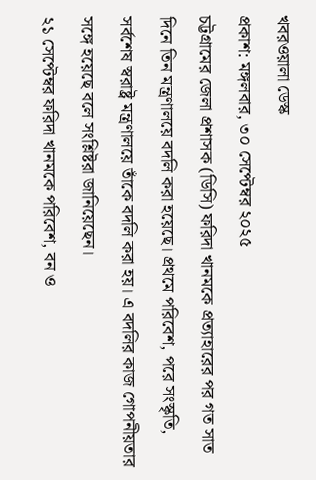খবরওয়ালা ডেস্ক
প্রকাশ: মঙ্গলবার, ৩০ সেপ্টেম্বর ২০২৫
চট্টগ্রামের জেলা প্রশাসক (ডিসি) ফরিদা খানমকে প্রত্যাহারের পর গত সাত দিনে তিন মন্ত্রণালয়ে বদলি করা হয়েছে। প্রথমে পরিবেশ, পরে সংস্কৃতি, সর্বশেষ স্বরাষ্ট্র মন্ত্রণালয়ে তাঁকে বদলি করা হয়। এ বদলির কাজ গোপনীয়তার সঙ্গে হয়েছে বলে সংশ্লিষ্টরা জানিয়েছেন।
২১ সেপ্টেম্বর ফরিদা খানমকে পরিবেশ, বন ও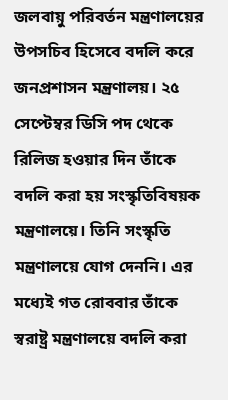জলবায়ু পরিবর্তন মন্ত্রণালয়ের উপসচিব হিসেবে বদলি করে জনপ্রশাসন মন্ত্রণালয়। ২৫ সেপ্টেম্বর ডিসি পদ থেকে রিলিজ হওয়ার দিন তাঁকে বদলি করা হয় সংস্কৃতিবিষয়ক মন্ত্রণালয়ে। তিনি সংস্কৃতি মন্ত্রণালয়ে যোগ দেননি। এর মধ্যেই গত রোববার তাঁকে স্বরাষ্ট্র মন্ত্রণালয়ে বদলি করা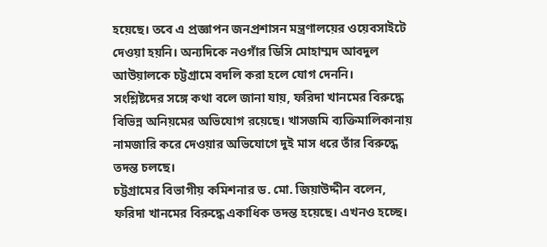হয়েছে। তবে এ প্রজ্ঞাপন জনপ্রশাসন মন্ত্রণালয়ের ওয়েবসাইটে দেওয়া হয়নি। অন্যদিকে নওগাঁর ডিসি মোহাম্মদ আবদুল আউয়ালকে চট্টগ্রামে বদলি করা হলে যোগ দেননি।
সংশ্লিষ্টদের সঙ্গে কথা বলে জানা যায়, ফরিদা খানমের বিরুদ্ধে বিভিন্ন অনিয়মের অভিযোগ রয়েছে। খাসজমি ব্যক্তিমালিকানায় নামজারি করে দেওয়ার অভিযোগে দুই মাস ধরে তাঁর বিরুদ্ধে তদন্ত চলছে।
চট্টগ্রামের বিভাগীয় কমিশনার ড. মো. জিয়াউদ্দীন বলেন, ফরিদা খানমের বিরুদ্ধে একাধিক তদন্ত হয়েছে। এখনও হচ্ছে।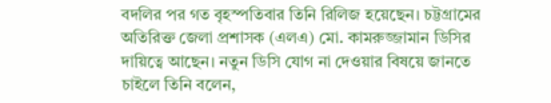বদলির পর গত বৃহস্পতিবার তিনি রিলিজ হয়েছেন। চট্টগ্রামের অতিরিক্ত জেলা প্রশাসক (এলএ) মো. কামরুজ্জামান ডিসির দায়িত্বে আছেন। নতুন ডিসি যোগ না দেওয়ার বিষয়ে জানতে চাইলে তিনি বলেন,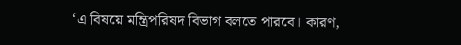‘এ বিষয়ে মন্ত্রিপরিষদ বিভাগ বলতে পারবে। কারণ,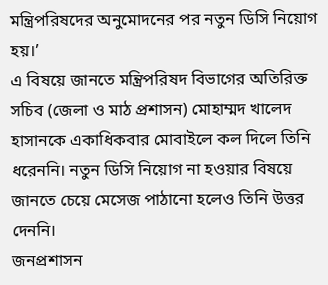মন্ত্রিপরিষদের অনুমোদনের পর নতুন ডিসি নিয়োগ হয়।’
এ বিষয়ে জানতে মন্ত্রিপরিষদ বিভাগের অতিরিক্ত সচিব (জেলা ও মাঠ প্রশাসন) মোহাম্মদ খালেদ হাসানকে একাধিকবার মোবাইলে কল দিলে তিনি ধরেননি। নতুন ডিসি নিয়োগ না হওয়ার বিষয়ে জানতে চেয়ে মেসেজ পাঠানো হলেও তিনি উত্তর দেননি।
জনপ্রশাসন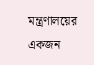মন্ত্রণালয়ের একজন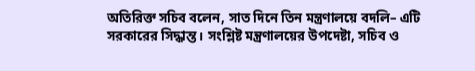অতিরিক্ত সচিব বলেন, সাত দিনে তিন মন্ত্রণালয়ে বদলি– এটি সরকারের সিদ্ধান্ত। সংশ্লিষ্ট মন্ত্রণালয়ের উপদেষ্টা, সচিব ও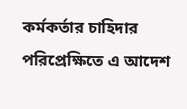কর্মকর্তার চাহিদার পরিপ্রেক্ষিতে এ আদেশ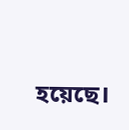হয়েছে।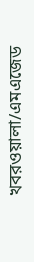খবরওয়ালা/এমএজেড